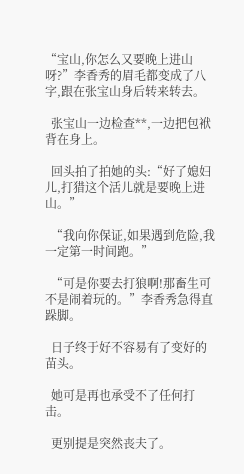“宝山,你怎么又要晚上进山呀?”李香秀的眉毛都变成了八字,跟在张宝山身后转来转去。

  张宝山一边检查**,一边把包袱背在身上。

  回头拍了拍她的头:“好了媳妇儿,打猎这个活儿就是要晚上进山。”

  “我向你保证,如果遇到危险,我一定第一时间跑。”

  “可是你要去打狼啊!那畜生可不是闹着玩的。”李香秀急得直跺脚。

  日子终于好不容易有了变好的苗头。

  她可是再也承受不了任何打击。

  更别提是突然丧夫了。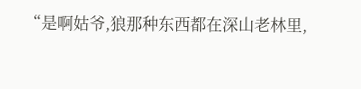“是啊姑爷,狼那种东西都在深山老林里,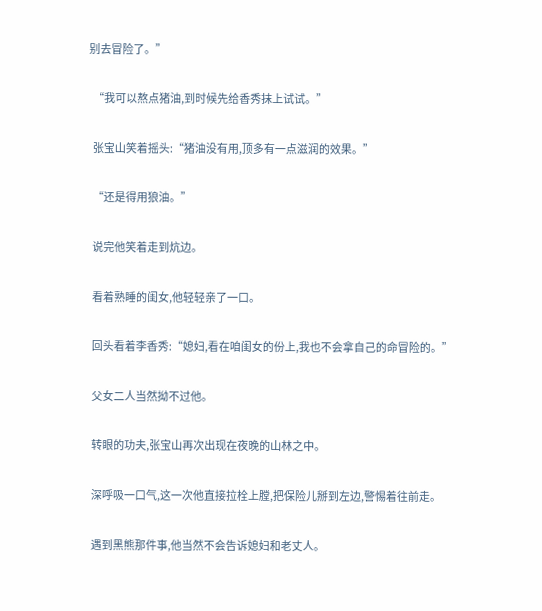别去冒险了。”

  “我可以熬点猪油,到时候先给香秀抹上试试。”

  张宝山笑着摇头:“猪油没有用,顶多有一点滋润的效果。”

  “还是得用狼油。”

  说完他笑着走到炕边。

  看着熟睡的闺女,他轻轻亲了一口。

  回头看着李香秀:“媳妇,看在咱闺女的份上,我也不会拿自己的命冒险的。”

  父女二人当然拗不过他。

  转眼的功夫,张宝山再次出现在夜晚的山林之中。

  深呼吸一口气,这一次他直接拉栓上膛,把保险儿掰到左边,警惕着往前走。

  遇到黑熊那件事,他当然不会告诉媳妇和老丈人。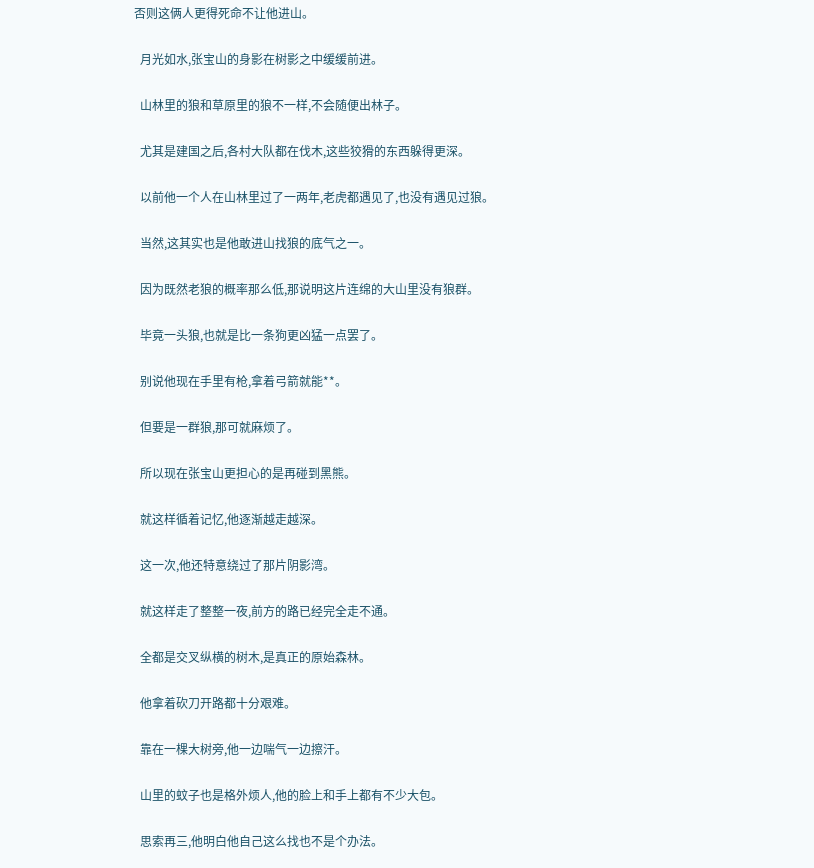否则这俩人更得死命不让他进山。

  月光如水,张宝山的身影在树影之中缓缓前进。

  山林里的狼和草原里的狼不一样,不会随便出林子。

  尤其是建国之后,各村大队都在伐木,这些狡猾的东西躲得更深。

  以前他一个人在山林里过了一两年,老虎都遇见了,也没有遇见过狼。

  当然,这其实也是他敢进山找狼的底气之一。

  因为既然老狼的概率那么低,那说明这片连绵的大山里没有狼群。

  毕竟一头狼,也就是比一条狗更凶猛一点罢了。

  别说他现在手里有枪,拿着弓箭就能**。

  但要是一群狼,那可就麻烦了。

  所以现在张宝山更担心的是再碰到黑熊。

  就这样循着记忆,他逐渐越走越深。

  这一次,他还特意绕过了那片阴影湾。

  就这样走了整整一夜,前方的路已经完全走不通。

  全都是交叉纵横的树木,是真正的原始森林。

  他拿着砍刀开路都十分艰难。

  靠在一棵大树旁,他一边喘气一边擦汗。

  山里的蚊子也是格外烦人,他的脸上和手上都有不少大包。

  思索再三,他明白他自己这么找也不是个办法。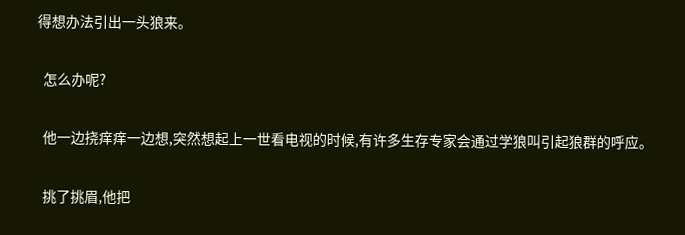得想办法引出一头狼来。

  怎么办呢?

  他一边挠痒痒一边想,突然想起上一世看电视的时候,有许多生存专家会通过学狼叫引起狼群的呼应。

  挑了挑眉,他把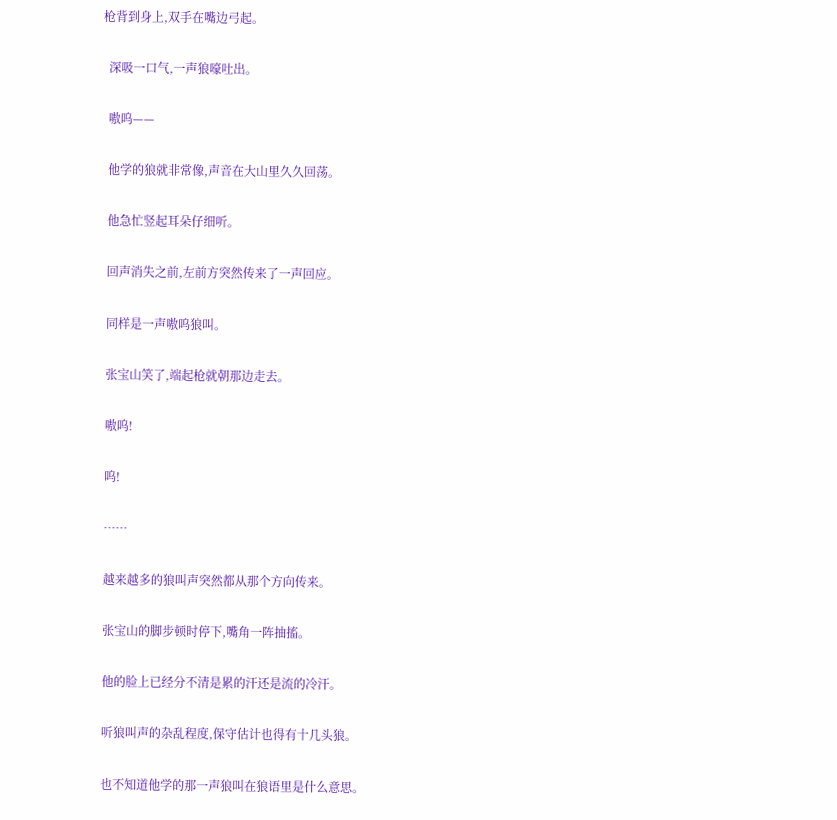枪背到身上,双手在嘴边弓起。

  深吸一口气,一声狼嚎吐出。

  嗷呜——

  他学的狼就非常像,声音在大山里久久回荡。

  他急忙竖起耳朵仔细听。

  回声消失之前,左前方突然传来了一声回应。

  同样是一声嗷呜狼叫。

  张宝山笑了,端起枪就朝那边走去。

  嗷呜!

  呜!

  ……

  越来越多的狼叫声突然都从那个方向传来。

  张宝山的脚步顿时停下,嘴角一阵抽搐。

  他的脸上已经分不清是累的汗还是流的冷汗。

  听狼叫声的杂乱程度,保守估计也得有十几头狼。

  也不知道他学的那一声狼叫在狼语里是什么意思。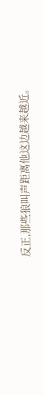反正,那些狼叫声距离他这边越来越近。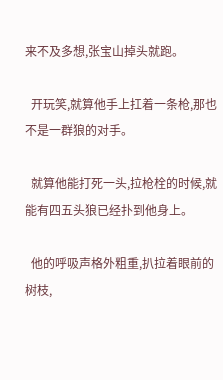来不及多想,张宝山掉头就跑。

  开玩笑,就算他手上扛着一条枪,那也不是一群狼的对手。

  就算他能打死一头,拉枪栓的时候,就能有四五头狼已经扑到他身上。

  他的呼吸声格外粗重,扒拉着眼前的树枝,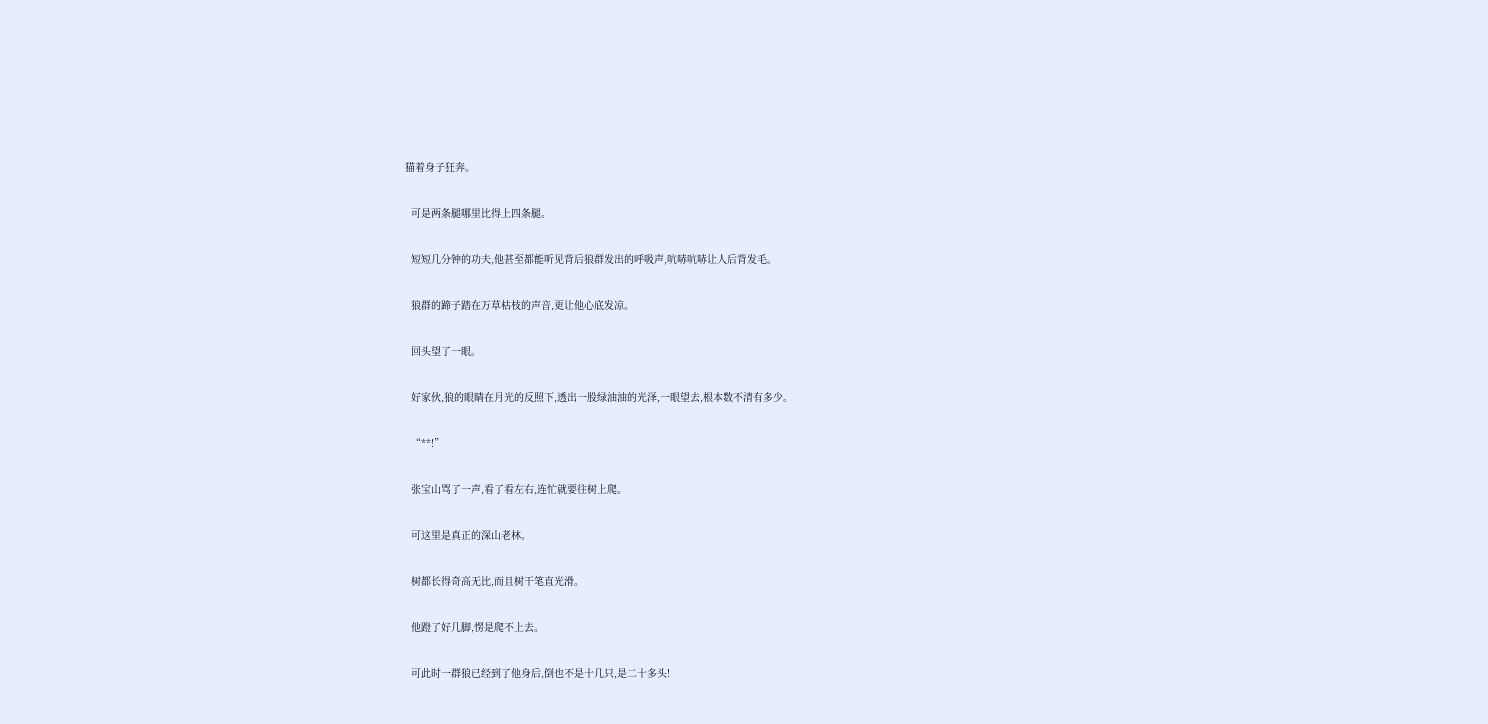猫着身子狂奔。

  可是两条腿哪里比得上四条腿。

  短短几分钟的功夫,他甚至都能听见背后狼群发出的呼吸声,吭哧吭哧让人后背发毛。

  狼群的蹄子踏在万草枯枝的声音,更让他心底发凉。

  回头望了一眼。

  好家伙,狼的眼睛在月光的反照下,透出一股绿油油的光泽,一眼望去,根本数不清有多少。

  “**!”

  张宝山骂了一声,看了看左右,连忙就要往树上爬。

  可这里是真正的深山老林。

  树都长得奇高无比,而且树干笔直光滑。

  他蹬了好几脚,愣是爬不上去。

  可此时一群狼已经到了他身后,倒也不是十几只,是二十多头!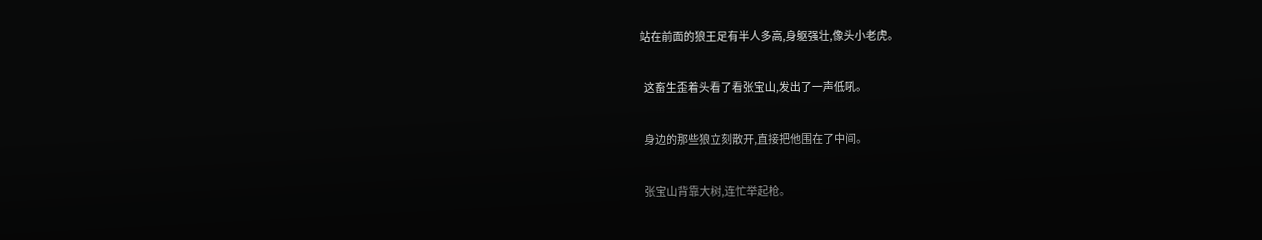站在前面的狼王足有半人多高,身躯强壮,像头小老虎。

  这畜生歪着头看了看张宝山,发出了一声低吼。

  身边的那些狼立刻散开,直接把他围在了中间。

  张宝山背靠大树,连忙举起枪。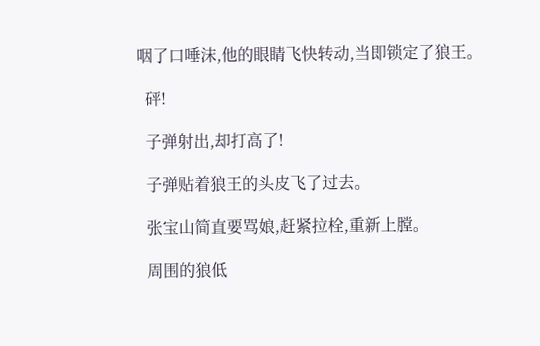咽了口唾沫,他的眼睛飞快转动,当即锁定了狼王。

  砰!

  子弹射出,却打高了!

  子弹贴着狼王的头皮飞了过去。

  张宝山简直要骂娘,赶紧拉栓,重新上膛。

  周围的狼低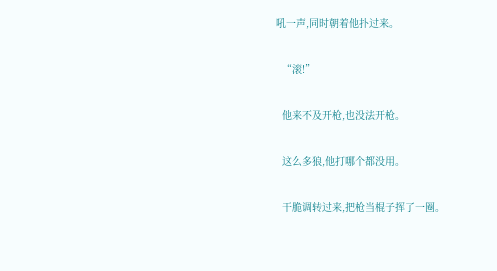吼一声,同时朝着他扑过来。

  “滚!”

  他来不及开枪,也没法开枪。

  这么多狼,他打哪个都没用。

  干脆调转过来,把枪当棍子挥了一圈。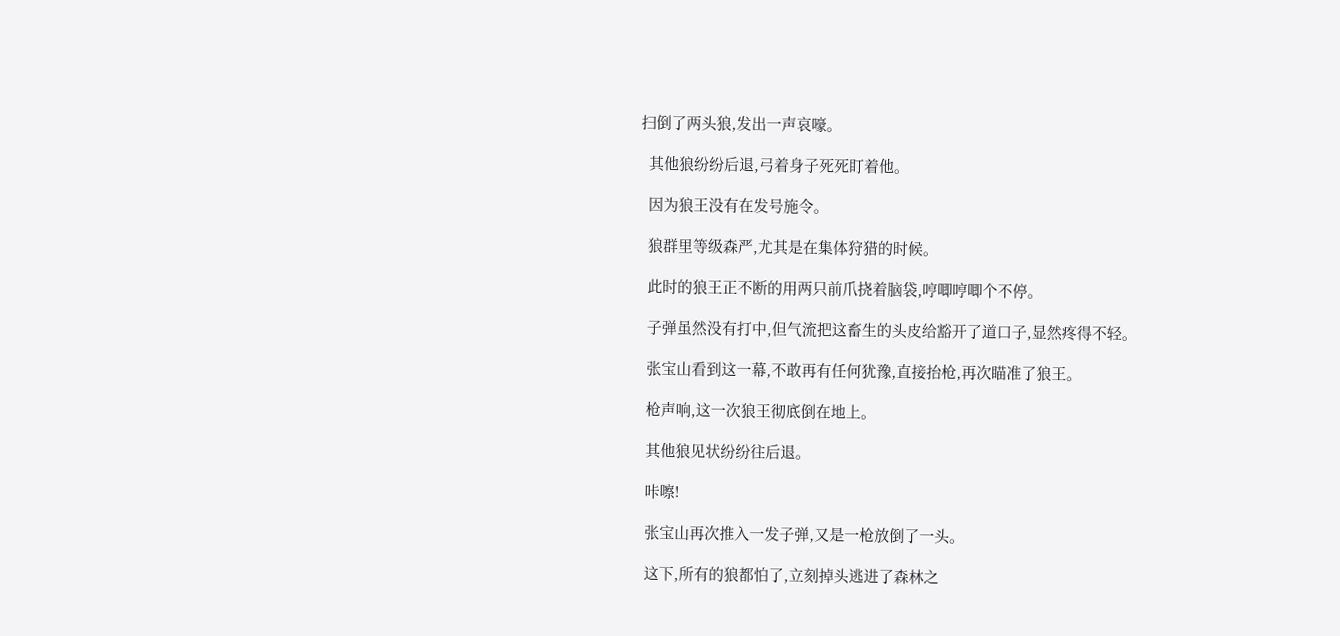扫倒了两头狼,发出一声哀嚎。

  其他狼纷纷后退,弓着身子死死盯着他。

  因为狼王没有在发号施令。

  狼群里等级森严,尤其是在集体狩猎的时候。

  此时的狼王正不断的用两只前爪挠着脑袋,哼唧哼唧个不停。

  子弹虽然没有打中,但气流把这畜生的头皮给豁开了道口子,显然疼得不轻。

  张宝山看到这一幕,不敢再有任何犹豫,直接抬枪,再次瞄准了狼王。

  枪声响,这一次狼王彻底倒在地上。

  其他狼见状纷纷往后退。

  咔嚓!

  张宝山再次推入一发子弹,又是一枪放倒了一头。

  这下,所有的狼都怕了,立刻掉头逃进了森林之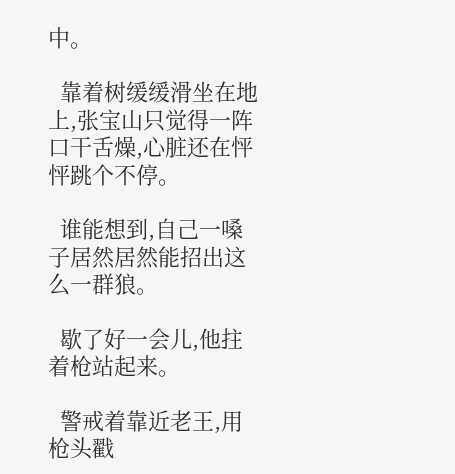中。

  靠着树缓缓滑坐在地上,张宝山只觉得一阵口干舌燥,心脏还在怦怦跳个不停。

  谁能想到,自己一嗓子居然居然能招出这么一群狼。

  歇了好一会儿,他拄着枪站起来。

  警戒着靠近老王,用枪头戳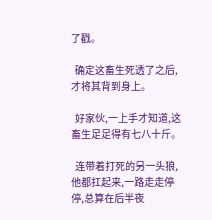了戳。

  确定这畜生死透了之后,才将其背到身上。

  好家伙,一上手才知道,这畜生足足得有七八十斤。

  连带着打死的另一头狼,他都扛起来,一路走走停停,总算在后半夜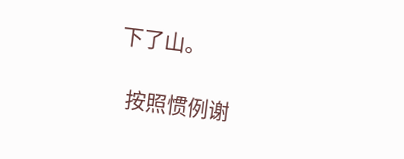下了山。

  按照惯例谢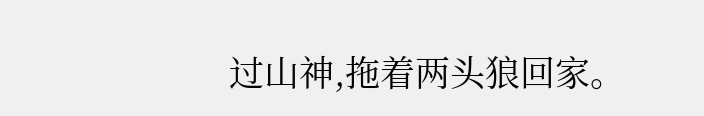过山神,拖着两头狼回家。